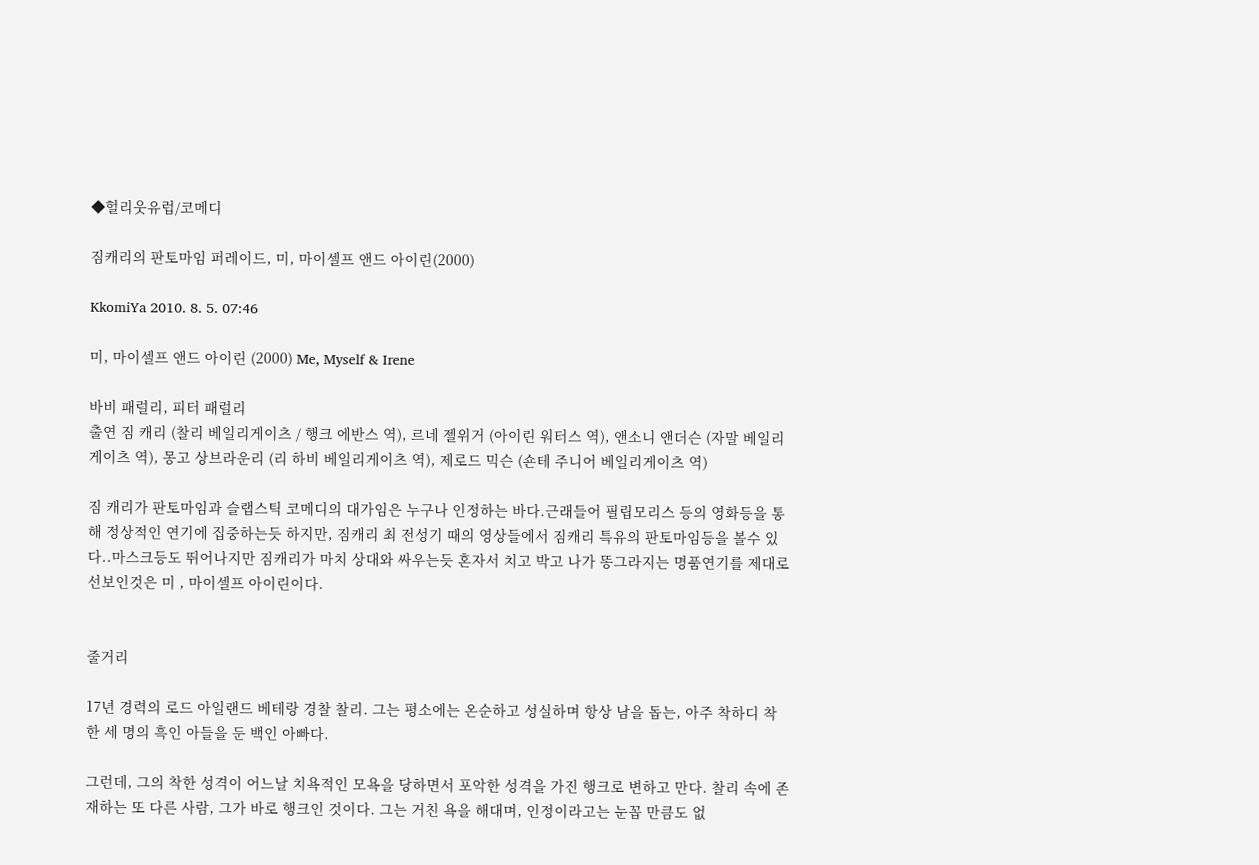◆헐리웃유럽/코메디

짐캐리의 판토마임 퍼레이드, 미, 마이셀프 앤드 아이린(2000)

KkomiYa 2010. 8. 5. 07:46

미, 마이셀프 앤드 아이린 (2000) Me, Myself & Irene

바비 패럴리, 피터 패럴리
출연 짐 캐리 (찰리 베일리게이츠 / 행크 에반스 역), 르네 젤위거 (아이린 워터스 역), 앤소니 앤더슨 (자말 베일리게이츠 역), 몽고 상브라운리 (리 하비 베일리게이츠 역), 제로드 믹슨 (숀테 주니어 베일리게이츠 역)

짐 캐리가 판토마임과 슬랩스틱 코메디의 대가임은 누구나 인정하는 바다.근래들어 필립모리스 등의 영화등을 통해 정상적인 연기에 집중하는듯 하지만, 짐캐리 최 전성기 때의 영상들에서 짐캐리 특유의 판토마임등을 볼수 있다..마스크등도 뛰어나지만 짐캐리가 마치 상대와 싸우는듯 혼자서 치고 박고 나가 똥그라지는 명품연기를 제대로 선보인것은 미 , 마이셀프 아이린이다.


줄거리

17년 경력의 로드 아일랜드 베테랑 경찰 찰리. 그는 평소에는 온순하고 성실하며 항상 남을 돕는, 아주 착하디 착한 세 명의 흑인 아들을 둔 백인 아빠다.

그런데, 그의 착한 성격이 어느날 치욕적인 모욕을 당하면서 포악한 성격을 가진 행크로 변하고 만다. 찰리 속에 존재하는 또 다른 사람, 그가 바로 행크인 것이다. 그는 거친 욕을 해대며, 인정이라고는 눈꼽 만큼도 없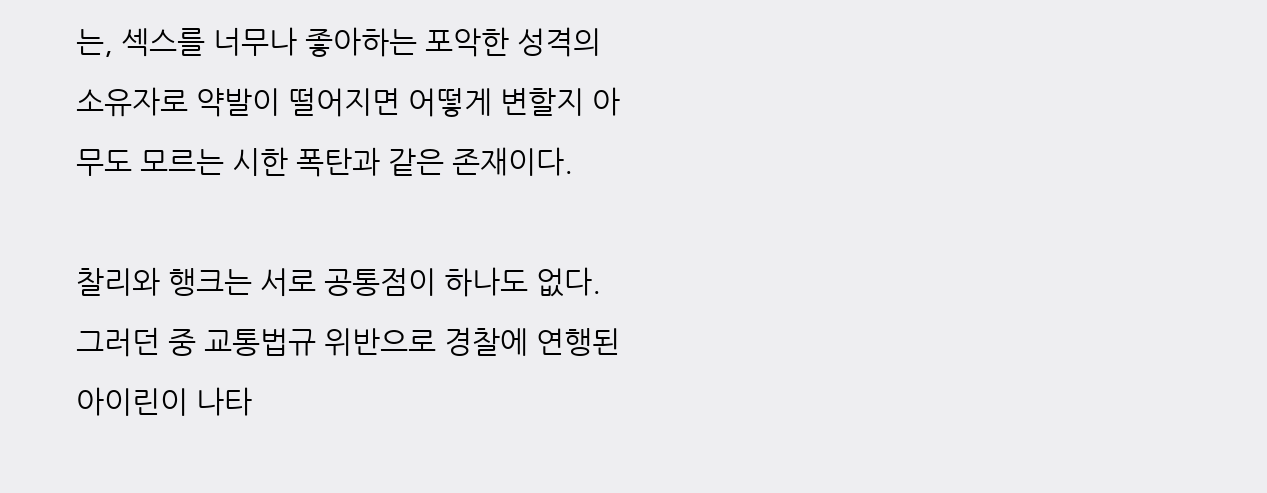는, 섹스를 너무나 좋아하는 포악한 성격의 소유자로 약발이 떨어지면 어떻게 변할지 아무도 모르는 시한 폭탄과 같은 존재이다.

찰리와 행크는 서로 공통점이 하나도 없다. 그러던 중 교통법규 위반으로 경찰에 연행된 아이린이 나타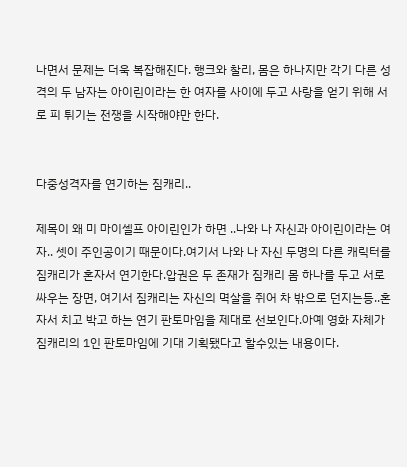나면서 문제는 더욱 복잡해진다. 행크와 찰리, 몸은 하나지만 각기 다른 성격의 두 남자는 아이린이라는 한 여자를 사이에 두고 사랑을 얻기 위해 서로 피 튀기는 전쟁을 시작해야만 한다.


다중성격자를 연기하는 짐캐리..

제목이 왜 미 마이셀프 아이린인가 하면 ..나와 나 자신과 아이린이라는 여자.. 셋이 주인공이기 때문이다.여기서 나와 나 자신 두명의 다른 캐릭터를 짐캐리가 혼자서 연기한다.압권은 두 존재가 짐캐리 몸 하나를 두고 서로 싸우는 장면, 여기서 짐캐리는 자신의 멱살을 쥐어 차 밖으로 던지는등..혼자서 치고 박고 하는 연기 판토마임을 제대로 선보인다.아예 영화 자체가 짐캐리의 1인 판토마임에 기대 기획됐다고 할수있는 내용이다.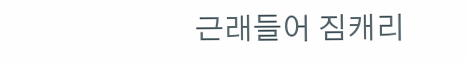근래들어 짐캐리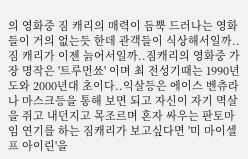의 영화중 짐 캐리의 매력이 듬뿍 드러나는 영화들이 거의 없는듯 한데 관객들이 식상해서일까..짐 캐리가 이젠 늙어서일까..짐캐리의 영화중 가장 명작은 '트루먼쑈' 이며 최 전성기때는 1990년도와 2000년대 초이다..익살등은 에이스 벤츄라나 마스크등을 통해 보면 되고 자신이 자기 멱살을 쥐고 내던지고 목조르며 혼자 싸우는 판토마임 연기를 하는 짐캐리가 보고싶다면 '미 마이셀프 아이린'을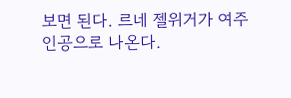보면 된다. 르네 젤위거가 여주인공으로 나온다.